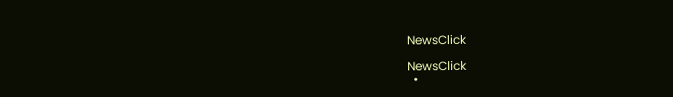NewsClick

NewsClick
  •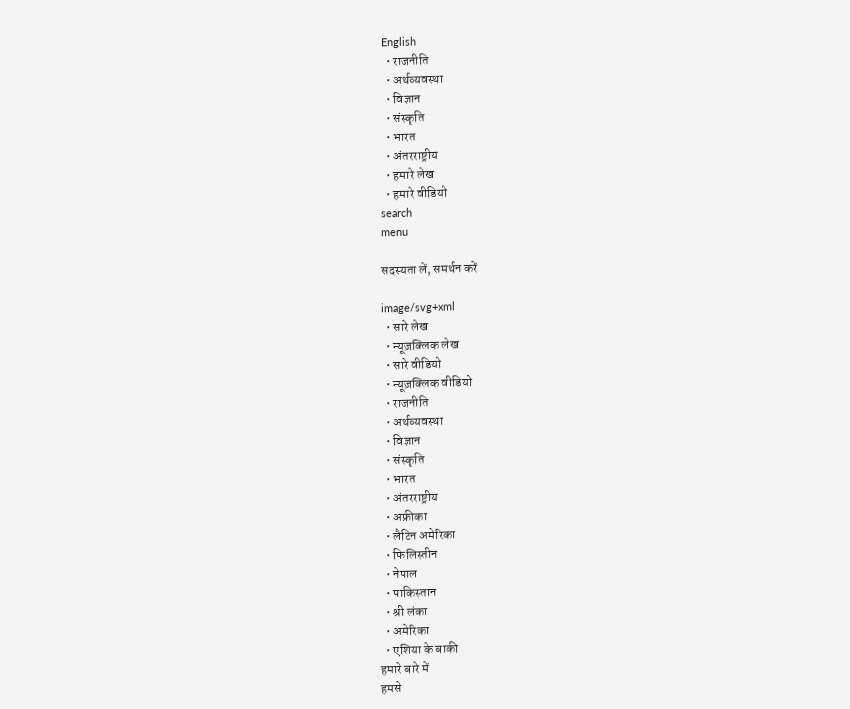English
  • राजनीति
  • अर्थव्यवस्था
  • विज्ञान
  • संस्कृति
  • भारत
  • अंतरराष्ट्रीय
  • हमारे लेख
  • हमारे वीडियो
search
menu

सदस्यता लें, समर्थन करें

image/svg+xml
  • सारे लेख
  • न्यूज़क्लिक लेख
  • सारे वीडियो
  • न्यूज़क्लिक वीडियो
  • राजनीति
  • अर्थव्यवस्था
  • विज्ञान
  • संस्कृति
  • भारत
  • अंतरराष्ट्रीय
  • अफ्रीका
  • लैटिन अमेरिका
  • फिलिस्तीन
  • नेपाल
  • पाकिस्तान
  • श्री लंका
  • अमेरिका
  • एशिया के बाकी
हमारे बारे में
हमसे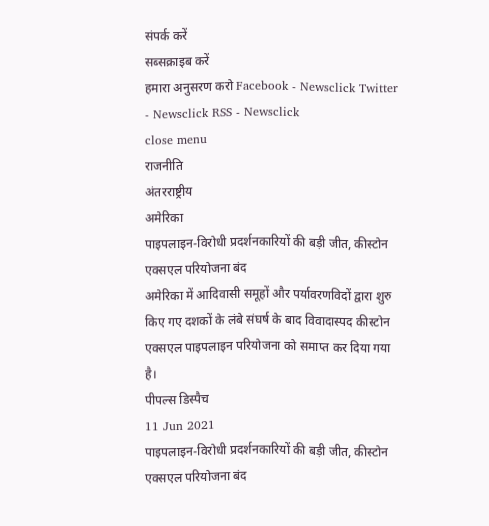संपर्क करें
सब्सक्राइब करें
हमारा अनुसरण करो Facebook - Newsclick Twitter - Newsclick RSS - Newsclick
close menu
राजनीति
अंतरराष्ट्रीय
अमेरिका
पाइपलाइन-विरोधी प्रदर्शनकारियों की बड़ी जीत, कीस्टोन एक्सएल परियोजना बंद
अमेरिका में आदिवासी समूहों और पर्यावरणविदों द्वारा शुरु किए गए दशकों के लंबे संघर्ष के बाद विवादास्पद कीस्टोन एक्सएल पाइपलाइन परियोजना को समाप्त कर दिया गया है।
पीपल्स डिस्पैच
11 Jun 2021
पाइपलाइन-विरोधी प्रदर्शनकारियों की बड़ी जीत, कीस्टोन एक्सएल परियोजना बंद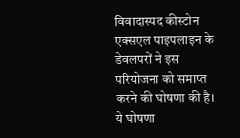विवादास्पद कीस्टोन एक्सएल पाइपलाइन के डेवलपरों ने इस परियोजना को समाप्त करने की घोषणा की है। ये घोषणा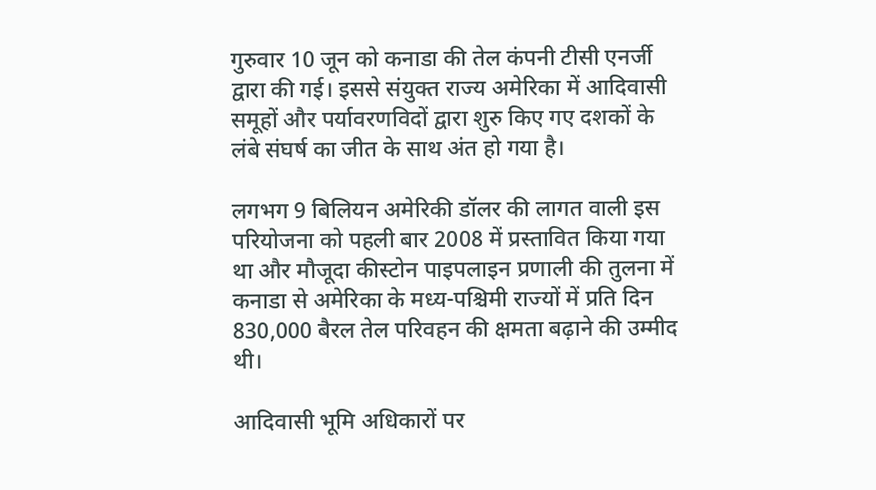गुरुवार 10 जून को कनाडा की तेल कंपनी टीसी एनर्जी द्वारा की गई। इससे संयुक्त राज्य अमेरिका में आदिवासी समूहों और पर्यावरणविदों द्वारा शुरु किए गए दशकों के लंबे संघर्ष का जीत के साथ अंत हो गया है।

लगभग 9 बिलियन अमेरिकी डॉलर की लागत वाली इस परियोजना को पहली बार 2008 में प्रस्तावित किया गया था और मौजूदा कीस्टोन पाइपलाइन प्रणाली की तुलना में कनाडा से अमेरिका के मध्य-पश्चिमी राज्यों में प्रति दिन 830,000 बैरल तेल परिवहन की क्षमता बढ़ाने की उम्मीद थी।

आदिवासी भूमि अधिकारों पर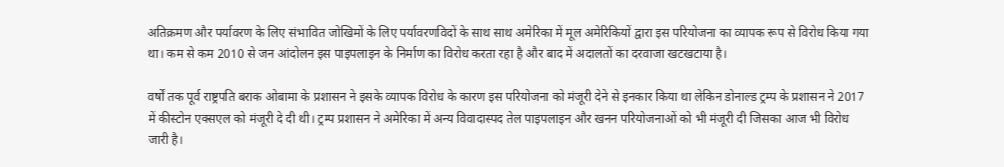अतिक्रमण और पर्यावरण के लिए संभावित जोखिमों के लिए पर्यावरणविदों के साथ साथ अमेरिका में मूल अमेरिकियों द्वारा इस परियोजना का व्यापक रूप से विरोध किया गया था। कम से कम 2010 से जन आंदोलन इस पाइपलाइन के निर्माण का विरोध करता रहा है और बाद में अदालतों का दरवाजा खटखटाया है।

वर्षों तक पूर्व राष्ट्रपति बराक ओबामा के प्रशासन ने इसके व्यापक विरोध के कारण इस परियोजना को मंजूरी देने से इनकार किया था लेकिन डोनाल्ड ट्रम्प के प्रशासन ने 2017 में कीस्टोन एक्सएल को मंजूरी दे दी थी। ट्रम्प प्रशासन ने अमेरिका में अन्य विवादास्पद तेल पाइपलाइन और खनन परियोजनाओं को भी मंजूरी दी जिसका आज भी विरोध जारी है।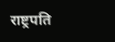राष्ट्रपति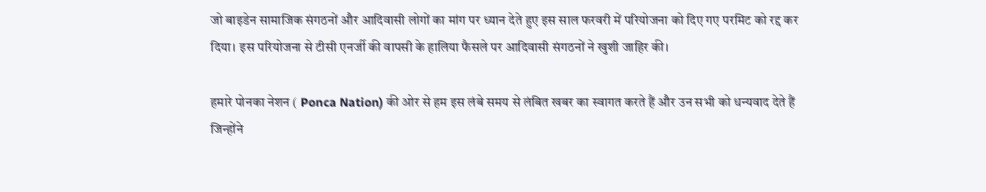जो बाइडेन सामाजिक संगठनों और आदिवासी लोगों का मांग पर ध्यान देते हुए इस साल फरवरी में परियोजना को दिए गए परमिट को रद्द कर दिया। इस परियोजना से टीसी एनर्जी की वापसी के हालिया फैसले पर आदिवासी संगठनों ने खुशी जाहिर की।

हमारे पोनका नेशन ( Ponca Nation) की ओर से हम इस लंबे समय से लंबित खबर का स्वागत करते हैं और उन सभी को धन्यवाद देते हैं जिन्होंने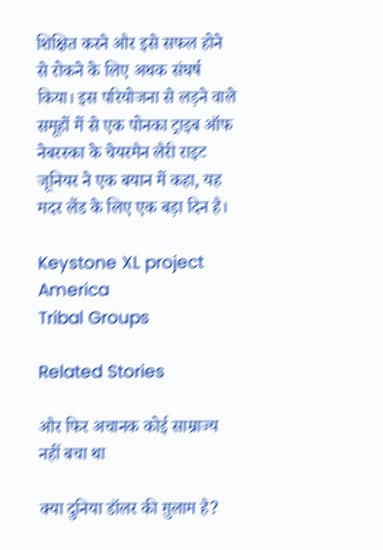शिक्षित करने और इसे सफल होने से रोकने के लिए अथक संघर्ष किया। इस परियोजना से लड़ने वाले समूहों में से एक पोनका ट्राइब ऑफ नेबरस्का के चेयरमैन लैरी राइट जूनियर ने एक बयान में कहा, यह मदर लैंड के लिए एक बड़ा दिन है।

Keystone XL project
America
Tribal Groups

Related Stories

और फिर अचानक कोई साम्राज्य नहीं बचा था

क्या दुनिया डॉलर की ग़ुलाम है?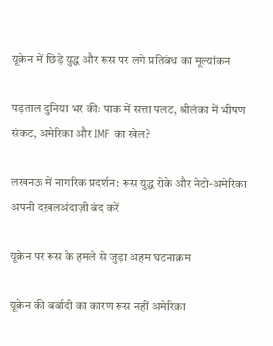यूक्रेन में छिड़े युद्ध और रूस पर लगे प्रतिबंध का मूल्यांकन

पड़ताल दुनिया भर कीः पाक में सत्ता पलट, श्रीलंका में भीषण संकट, अमेरिका और IMF का खेल?

लखनऊ में नागरिक प्रदर्शन: रूस युद्ध रोके और नेटो-अमेरिका अपनी दख़लअंदाज़ी बंद करें

यूक्रेन पर रूस के हमले से जुड़ा अहम घटनाक्रम

यूक्रेन की बर्बादी का कारण रूस नहीं अमेरिका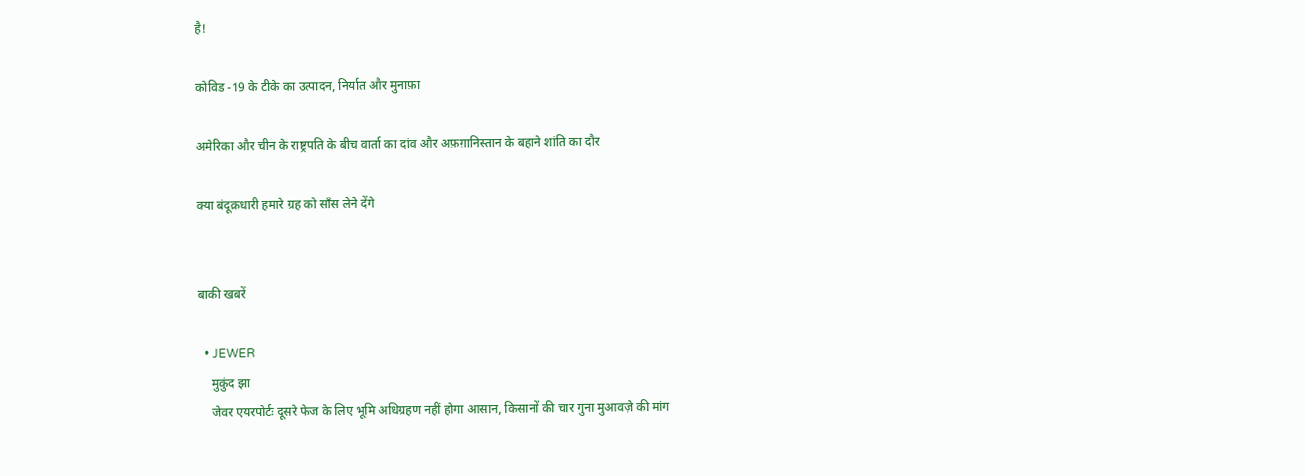है!

कोविड -19 के टीके का उत्पादन, निर्यात और मुनाफ़ा

अमेरिका और चीन के राष्ट्रपति के बीच वार्ता का दांव और अफ़ग़ानिस्तान के बहाने शांति का दौर

क्या बंदूक़धारी हमारे ग्रह को साँस लेने देंगे


बाकी खबरें

  • JEWER
    मुकुंद झा
    जेवर एयरपोर्टः दूसरे फेज के लिए भूमि अधिग्रहण नहीं होगा आसान, किसानों की चार गुना मुआवज़े की मांग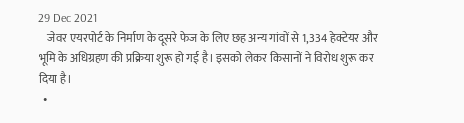29 Dec 2021
    जेवर एयरपोर्ट के निर्माण के दूसरे फेज के लिए छह अन्य गांवों से 1,334 हेक्टेयर और भूमि के अधिग्रहण की प्रक्रिया शुरू हो गई है। इसको लेकर किसानों ने विरोध शुरू कर दिया है।
  •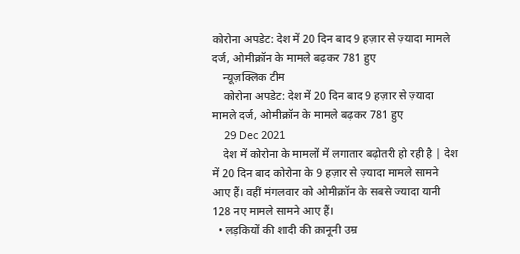कोरोना अपडेट: देश में 20 दिन बाद 9 हज़ार से ज़्यादा मामले दर्ज, ओमीक्रॉन के मामले बढ़कर 781 हुए
    न्यूज़क्लिक टीम
    कोरोना अपडेट: देश में 20 दिन बाद 9 हज़ार से ज़्यादा मामले दर्ज, ओमीक्रॉन के मामले बढ़कर 781 हुए
    29 Dec 2021
    देश में कोरोना के मामलों में लगातार बढ़ोतरी हो रही है | देश में 20 दिन बाद कोरोना के 9 हज़ार से ज़्यादा मामले सामने आए हैं। वहीं मंगलवार को ओमीक्रॉन के सबसे ज्यादा यानी 128 नए मामले सामने आए हैं।
  • लड़कियों की शादी की क़ानूनी उम्र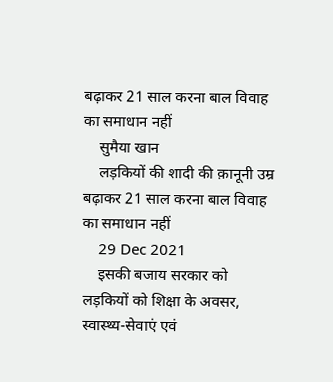बढ़ाकर 21 साल करना बाल विवाह का समाधान नहीं
    सुमैया खान
    लड़कियों की शादी की क़ानूनी उम्र बढ़ाकर 21 साल करना बाल विवाह का समाधान नहीं
    29 Dec 2021
    इसकी बजाय सरकार को लड़कियों को शिक्षा के अवसर, स्वास्थ्य-सेवाएं एवं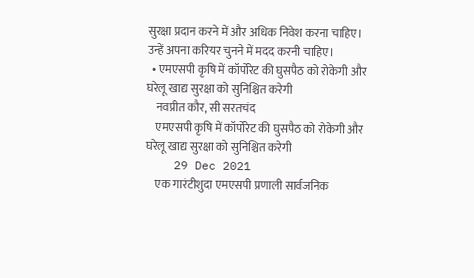सुरक्षा प्रदान करने में और अधिक निवेश करना चाहिए। उन्हें अपना करियर चुनने में मदद करनी चाहिए।
  • एमएसपी कृषि में कॉर्पोरेट की घुसपैठ को रोकेगी और घरेलू खाद्य सुरक्षा को सुनिश्चित करेगी
    नवप्रीत कौर, सी सरतचंद
    एमएसपी कृषि में कॉर्पोरेट की घुसपैठ को रोकेगी और घरेलू खाद्य सुरक्षा को सुनिश्चित करेगी
    29 Dec 2021
    एक गारंटीशुदा एमएसपी प्रणाली सार्वजनिक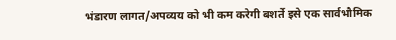भंडारण लागत/अपव्यय को भी कम करेगी बशर्ते इसे एक सार्वभौमिक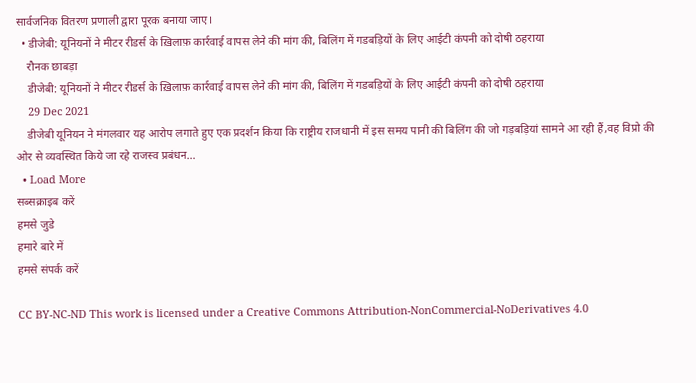सार्वजनिक वितरण प्रणाली द्वारा पूरक बनाया जाए।
  • डीजेबी: यूनियनों ने मीटर रीडर्स के ख़िलाफ़ कार्रवाई वापस लेने की मांग की, बिलिंग में गडबड़ियों के लिए आईटी कंपनी को दोषी ठहराया
    रौनक छाबड़ा
    डीजेबी: यूनियनों ने मीटर रीडर्स के ख़िलाफ़ कार्रवाई वापस लेने की मांग की, बिलिंग में गडबड़ियों के लिए आईटी कंपनी को दोषी ठहराया
    29 Dec 2021
    डीजेबी यूनियन ने मंगलवार यह आरोप लगाते हुए एक प्रदर्शन किया कि राष्ट्रीय राजधानी में इस समय पानी की बिलिंग की जो गड़बड़ियां सामने आ रही हैं,वह विप्रो की ओर से व्यवस्थित किये जा रहे राजस्व प्रबंधन…
  • Load More
सब्सक्राइब करें
हमसे जुडे
हमारे बारे में
हमसे संपर्क करें

CC BY-NC-ND This work is licensed under a Creative Commons Attribution-NonCommercial-NoDerivatives 4.0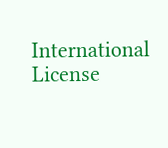International License